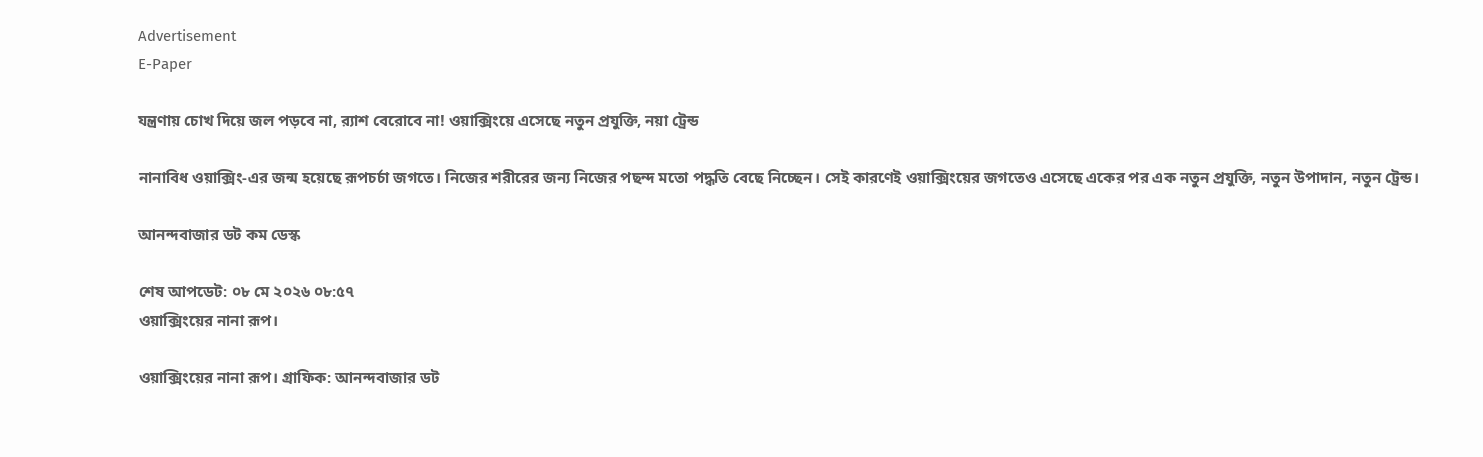Advertisement
E-Paper

যন্ত্রণায় চোখ দিয়ে জল পড়বে না, র‍্যাশ বেরোবে না! ওয়াক্সিংয়ে এসেছে নতুন প্রযুক্তি, নয়া ট্রেন্ড

নানাবিধ ওয়াক্সিং-এর জন্ম হয়েছে রূপচর্চা জগতে। নিজের শরীরের জন্য নিজের পছন্দ মতো পদ্ধতি বেছে নিচ্ছেন। সেই কারণেই ওয়াক্সিংয়ের জগতেও এসেছে একের পর এক নতুন প্রযুক্তি, নতুন উপাদান, নতুন ট্রেন্ড।

আনন্দবাজার ডট কম ডেস্ক

শেষ আপডেট: ০৮ মে ২০২৬ ০৮:৫৭
ওয়াক্সিংয়ের নানা রূপ।

ওয়াক্সিংয়ের নানা রূপ। গ্রাফিক: আনন্দবাজার ডট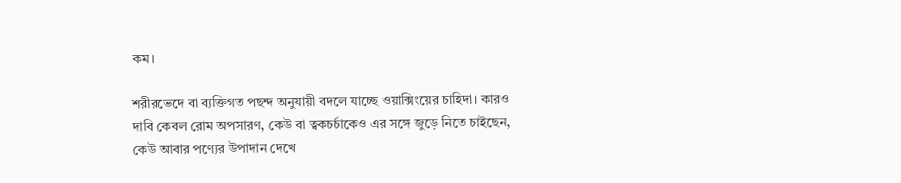কম।

শরীরভেদে বা ব্যক্তিগত পছন্দ অনুযায়ী বদলে যাচ্ছে ওয়াক্সিংয়ের চাহিদা। কারও দাবি কেবল রোম অপসারণ, কেউ বা ত্বকচর্চাকেও এর সঙ্গে জুড়ে নিতে চাইছেন, কেউ আবার পণ্যের উপাদান দেখে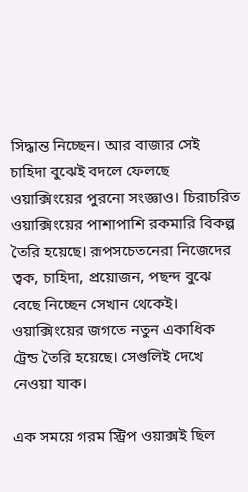সিদ্ধান্ত নিচ্ছেন। আর বাজার সেই চাহিদা বুঝেই বদলে ফেলছে ওয়াক্সিংয়ের পুরনো সংজ্ঞাও। চিরাচরিত ওয়াক্সিংয়ের পাশাপাশি রকমারি বিকল্প তৈরি হয়েছে। রূপসচেতনেরা নিজেদের ত্বক, চাহিদা, প্রয়োজন, পছন্দ বুঝে বেছে নিচ্ছেন সেখান থেকেই। ওয়াক্সিংয়ের জগতে নতুন একাধিক ট্রেন্ড তৈরি হয়েছে। সেগুলিই দেখে নেওয়া যাক।

এক সময়ে গরম স্ট্রিপ ওয়াক্সই ছিল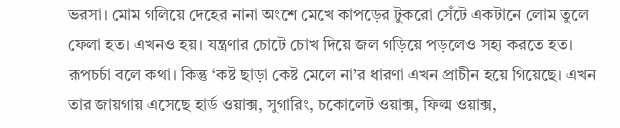ভরসা। মোম গলিয়ে দেহের নানা অংশে মেখে কাপড়ের টুকরো সেঁটে একটানে লোম তুলে ফেলা হত। এখনও হয়। যন্ত্রণার চোটে চোখ দিয়ে জল গড়িয়ে পড়লেও সহ্য করতে হত। রূপচর্চা বলে কথা। কিন্তু ‘কষ্ট ছাড়া কেষ্ট মেলে না’র ধারণা এখন প্রাচীন হয়ে গিয়েছে। এখন তার জায়গায় এসেছে হার্ড ওয়াক্স, সুগারিং, চকোলেট ওয়াক্স, ফিল্ম ওয়াক্স,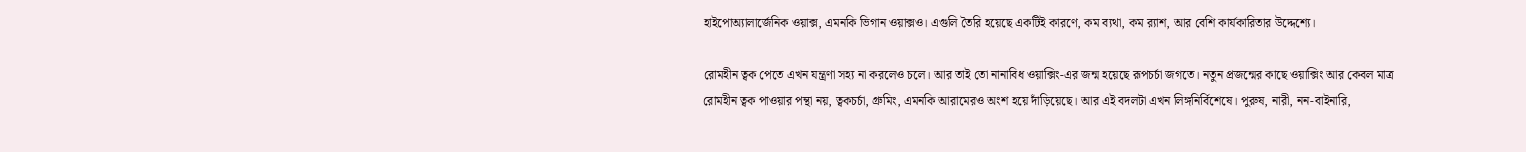হাইপোঅ্যালার্জেনিক ওয়াক্স, এমনকি ভিগান ওয়াক্সও। এগুলি তৈরি হয়েছে একটিই কারণে, কম ব্যথা, কম র‍্যাশ, আর বেশি কার্যকারিতার উদ্দেশ্যে।

রোমহীন ত্বক পেতে এখন যন্ত্রণা সহ্য না করলেও চলে। আর তাই তো নানাবিধ ওয়াক্সিং-এর জন্ম হয়েছে রূপচর্চা জগতে। নতুন প্রজন্মের কাছে ওয়াক্সিং আর কেবল মাত্র রোমহীন ত্বক পাওয়ার পন্থা নয়, ত্বকচর্চা, গ্রুমিং, এমনকি আরামেরও অংশ হয়ে দাঁড়িয়েছে। আর এই বদলটা এখন লিঙ্গনির্বিশেষে। পুরুষ, নারী, নন-বাইনারি,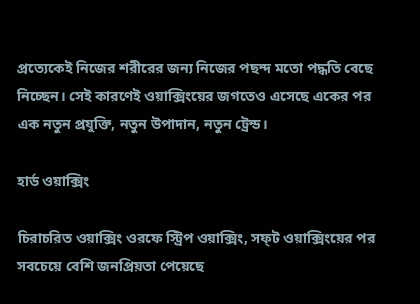প্রত্যেকেই নিজের শরীরের জন্য নিজের পছন্দ মতো পদ্ধতি বেছে নিচ্ছেন। সেই কারণেই ওয়াক্সিংয়ের জগতেও এসেছে একের পর এক নতুন প্রযুক্তি, নতুন উপাদান, নতুন ট্রেন্ড।

হার্ড ওয়াক্সিং

চিরাচরিত ওয়াক্সিং ওরফে স্ট্রিপ ওয়াক্সিং, সফ্‌ট ওয়াক্সিংয়ের পর সবচেয়ে বেশি জনপ্রিয়তা পেয়েছে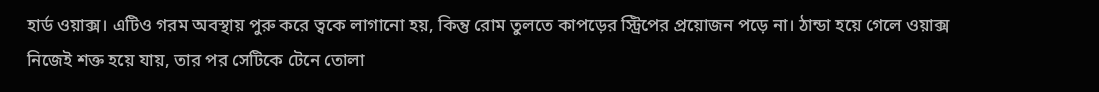হার্ড ওয়াক্স। এটিও গরম অবস্থায় পুরু করে ত্বকে লাগানো হয়, কিন্তু রোম তুলতে কাপড়ের স্ট্রিপের প্রয়োজন পড়ে না। ঠান্ডা হয়ে গেলে ওয়াক্স নিজেই শক্ত হয়ে যায়, তার পর সেটিকে টেনে তোলা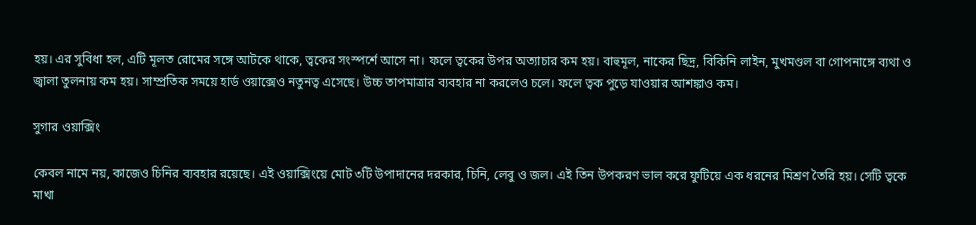হয়। এর সুবিধা হল, এটি মূলত রোমের সঙ্গে আটকে থাকে, ত্বকের সংস্পর্শে আসে না। ফলে ত্বকের উপর অত্যাচার কম হয়। বাহুমূল, নাকের ছিদ্র, বিকিনি লাইন, মুখমণ্ডল বা গোপনাঙ্গে ব্যথা ও জ্বালা তুলনায় কম হয়। সাম্প্রতিক সময়ে হার্ড ওয়াক্সেও নতুনত্ব এসেছে। উচ্চ তাপমাত্রার ব্যবহার না করলেও চলে। ফলে ত্বক পুড়ে যাওয়ার আশঙ্কাও কম।

সুগার ওয়াক্সিং

কেবল নামে নয়, কাজেও চিনির ব্যবহার রয়েছে। এই ওয়াক্সিংয়ে মোট ৩টি উপাদানের দরকার, চিনি, লেবু ও জল। এই তিন উপকরণ ভাল করে ফুটিয়ে এক ধরনের মিশ্রণ তৈরি হয়। সেটি ত্বকে মাখা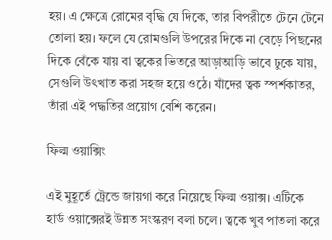হয়। এ ক্ষেত্রে রোমের বৃদ্ধি যে দিকে, তার বিপরীতে টেনে টেনে তোলা হয়। ফলে যে রোমগুলি উপরের দিকে না বেড়ে পিছনের দিকে বেঁকে যায় বা ত্বকের ভিতরে আড়াআড়ি ভাবে ঢুকে যায়, সেগুলি উৎখাত করা সহজ হয়ে ওঠে। যাঁদের ত্বক স্পর্শকাতর, তাঁরা এই পদ্ধতির প্রয়োগ বেশি করেন।

ফিল্ম ওয়াক্সিং

এই মুহূর্তে ট্রেন্ডে জায়গা করে নিয়েছে ফিল্ম ওয়াক্স। এটিকে হার্ড ওয়াক্সেরই উন্নত সংস্করণ বলা চলে। ত্বকে খুব পাতলা করে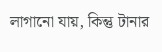লাগানো যায়, কিন্তু টানার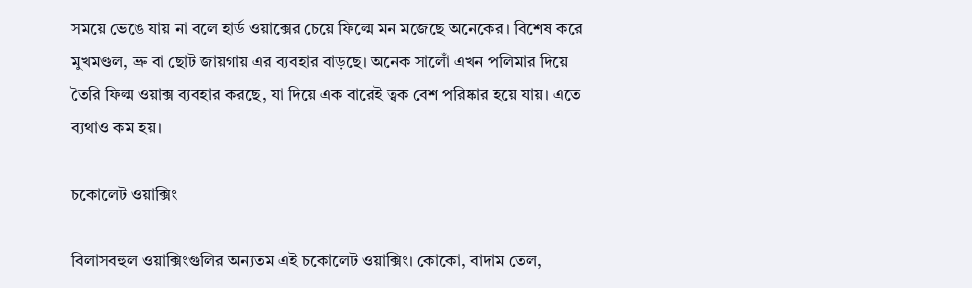সময়ে ভেঙে যায় না বলে হার্ড ওয়াক্সের চেয়ে ফিল্মে মন মজেছে অনেকের। বিশেষ করে মুখমণ্ডল, ভ্রু বা ছোট জায়গায় এর ব্যবহার বাড়ছে। অনেক সালোঁ এখন পলিমার দিয়ে তৈরি ফিল্ম ওয়াক্স ব্যবহার করছে, যা দিয়ে এক বারেই ত্বক বেশ পরিষ্কার হয়ে যায়। এতে ব্যথাও কম হয়।

চকোলেট ওয়াক্সিং

বিলাসবহুল ওয়াক্সিংগুলির অন্যতম এই চকোলেট ওয়াক্সিং। কোকো, বাদাম তেল,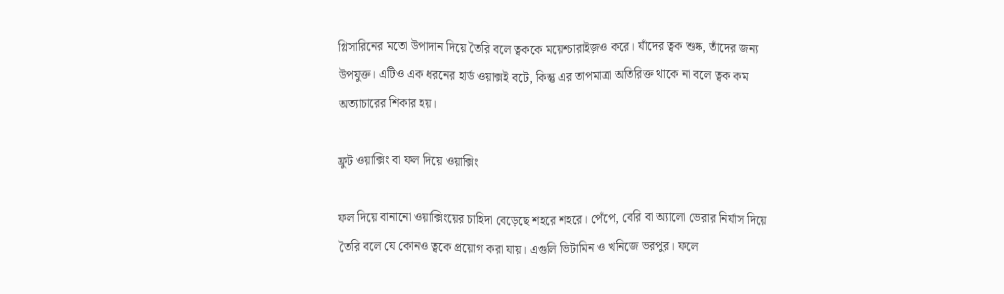গ্লিসারিনের মতো উপাদান দিয়ে তৈরি বলে ত্বককে ময়েশ্চারাইজ়ও করে। যাঁদের ত্বক শুষ্ক, তাঁদের জন্য উপযুক্ত। এটিও এক ধরনের হার্ড ওয়াক্সই বটে, কিন্তু এর তাপমাত্রা অতিরিক্ত থাকে না বলে ত্বক কম অত্যাচারের শিকার হয়।

ফ্রুট ওয়াক্সিং বা ফল দিয়ে ওয়াক্সিং

ফল দিয়ে বানানো ওয়াক্সিংয়ের চাহিদা বেড়েছে শহরে শহরে। পেঁপে, বেরি বা অ্যালো ভেরার নির্যাস দিয়ে তৈরি বলে যে কোনও ত্বকে প্রয়োগ করা যায়। এগুলি ভিটামিন ও খনিজে ভরপুর। ফলে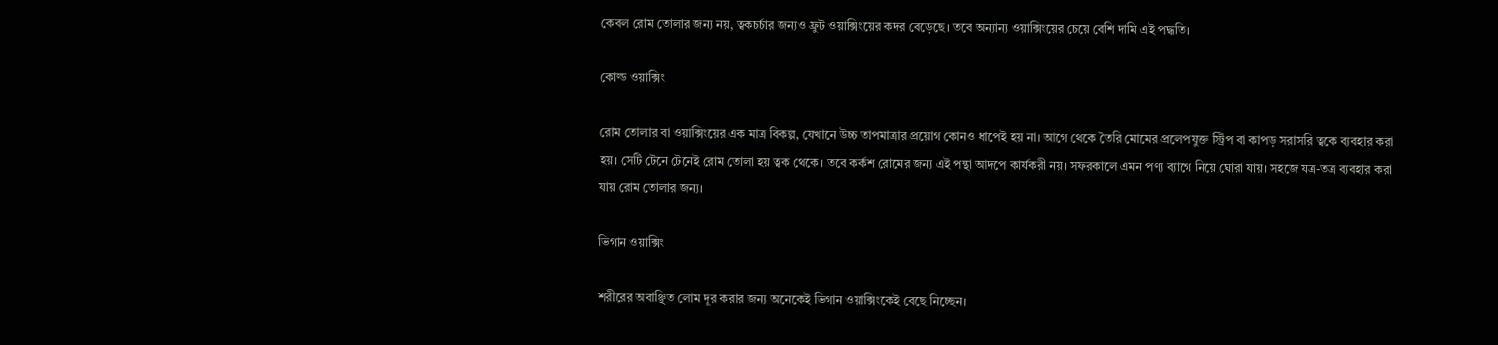কেবল রোম তোলার জন্য নয়, ত্বকচর্চার জন্যও ফ্রুট ওয়াক্সিংয়ের কদর বেড়েছে। তবে অন্যান্য ওয়াক্সিংয়ের চেয়ে বেশি দামি এই পদ্ধতি।

কোল্ড ওয়াক্সিং

রোম তোলার বা ওয়াক্সিংয়ের এক মাত্র বিকল্প, যেখানে উচ্চ তাপমাত্রার প্রয়োগ কোনও ধাপেই হয় না। আগে থেকে তৈরি মোমের প্রলেপযুক্ত স্ট্রিপ বা কাপড় সরাসরি ত্বকে ব্যবহার করা হয়। সেটি টেনে টেনেই রোম তোলা হয় ত্বক থেকে। তবে কর্কশ রোমের জন্য এই পন্থা আদপে কার্যকরী নয়। সফরকালে এমন পণ্য ব্যাগে নিয়ে ঘোরা যায়। সহজে যত্র-তত্র ব্যবহার করা যায় রোম তোলার জন্য।

ভিগান ওয়াক্সিং

শরীরের অবাঞ্ছিত লোম দূর করার জন্য অনেকেই ভিগান ওয়াক্সিংকেই বেছে নিচ্ছেন।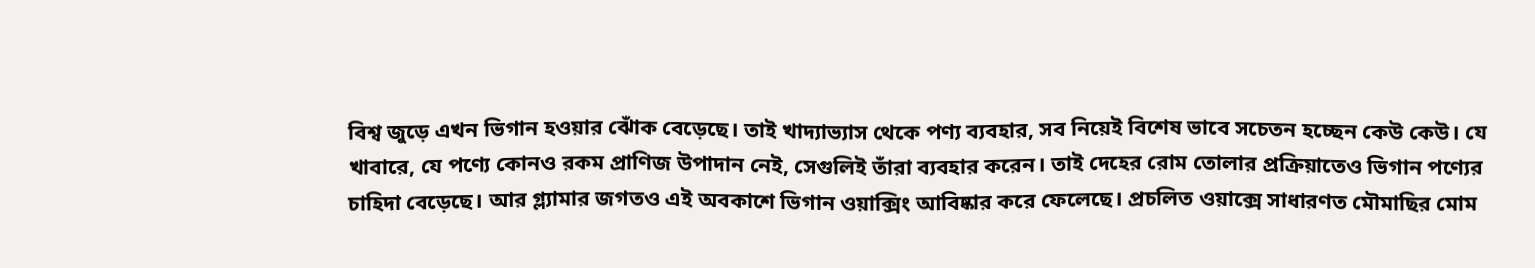বিশ্ব জুড়ে এখন ভিগান হওয়ার ঝোঁক বেড়েছে। তাই খাদ্যাভ্যাস থেকে পণ্য ব্যবহার, সব নিয়েই বিশেষ ভাবে সচেতন হচ্ছেন কেউ কেউ। যে খাবারে, যে পণ্যে কোনও রকম প্রাণিজ উপাদান নেই, সেগুলিই তাঁরা ব্যবহার করেন। তাই দেহের রোম তোলার প্রক্রিয়াতেও ভিগান পণ্যের চাহিদা বেড়েছে। আর গ্ল্যামার জগতও এই অবকাশে ভিগান ওয়াক্সিং আবিষ্কার করে ফেলেছে। প্রচলিত ওয়াক্সে সাধারণত মৌমাছির মোম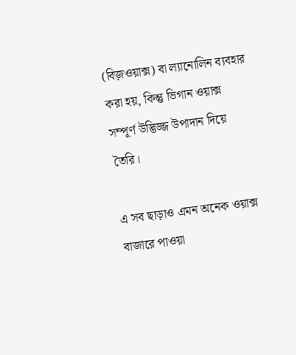(বিজ়ওয়াক্স) বা ল্যানোলিন ব্যবহার করা হয়, কিন্তু ভিগান ওয়াক্স সম্পূর্ণ উদ্ভিজ্জ উপাদান দিয়ে তৈরি।

এ সব ছাড়াও এমন অনেক ওয়াক্স বাজারে পাওয়া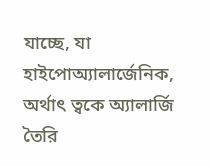যাচ্ছে, যা হাইপোঅ্যালার্জেনিক, অর্থাৎ ত্বকে অ্যালার্জি তৈরি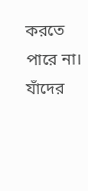করতে পারে না। যাঁদের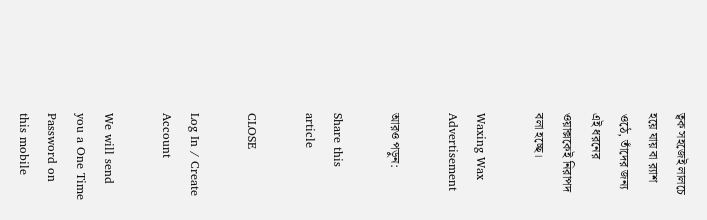ত্বক সহজেই লালচে হয়ে যায় বা র‍্যাশ ওঠে, তাঁদের জন্য এই ধরনের ওয়াক্সকেই নিরাপদ বলা হচ্ছে।

Waxing Wax
Advertisement

আরও পড়ুন:

Share this article

CLOSE

Log In / Create Account

We will send you a One Time Password on this mobile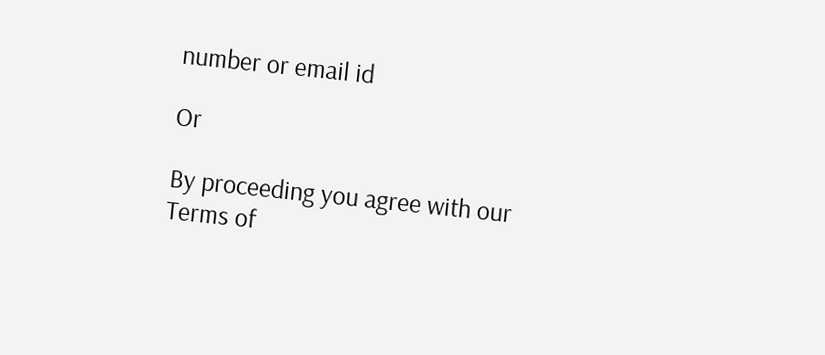number or email id

Or

By proceeding you agree with our Terms of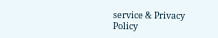service & Privacy Policy